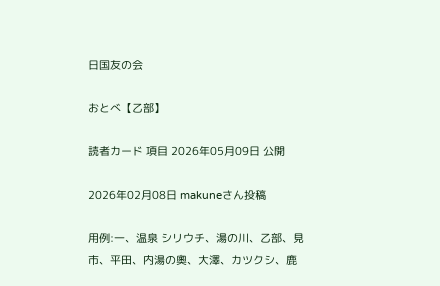日国友の会

おとべ【乙部】

読者カード 項目 2026年05月09日 公開

2026年02月08日 makuneさん投稿

用例:一、温泉 シリウチ、湯の川、乙部、見市、平田、内湯の奧、大澤、カツクシ、鹿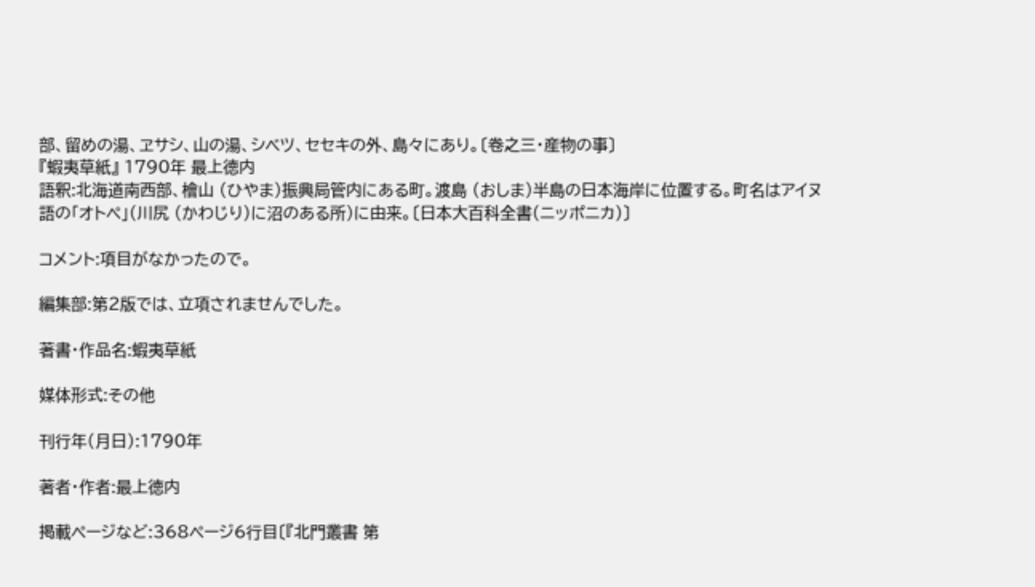部、留めの湯、ヱサシ、山の湯、シベツ、セセキの外、島々にあり。〔卷之三・産物の事〕
『蝦夷草紙』 1790年 最上徳内
語釈:北海道南西部、檜山 (ひやま)振興局管内にある町。渡島 (おしま)半島の日本海岸に位置する。町名はアイヌ語の「オトペ」(川尻 (かわじり)に沼のある所)に由来。〔日本大百科全書(ニッポニカ)〕

コメント:項目がなかったので。

編集部:第2版では、立項されませんでした。

著書・作品名:蝦夷草紙

媒体形式:その他

刊行年(月日):1790年

著者・作者:最上徳内

掲載ページなど:368ページ6行目〔『北門叢書 第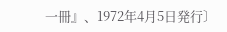一冊』、1972年4月5日発行〕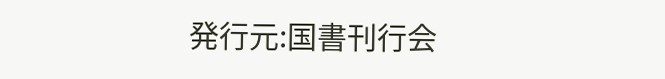発行元:国書刊行会